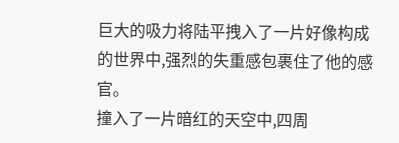巨大的吸力将陆平拽入了一片好像构成的世界中,强烈的失重感包裹住了他的感官。
撞入了一片暗红的天空中,四周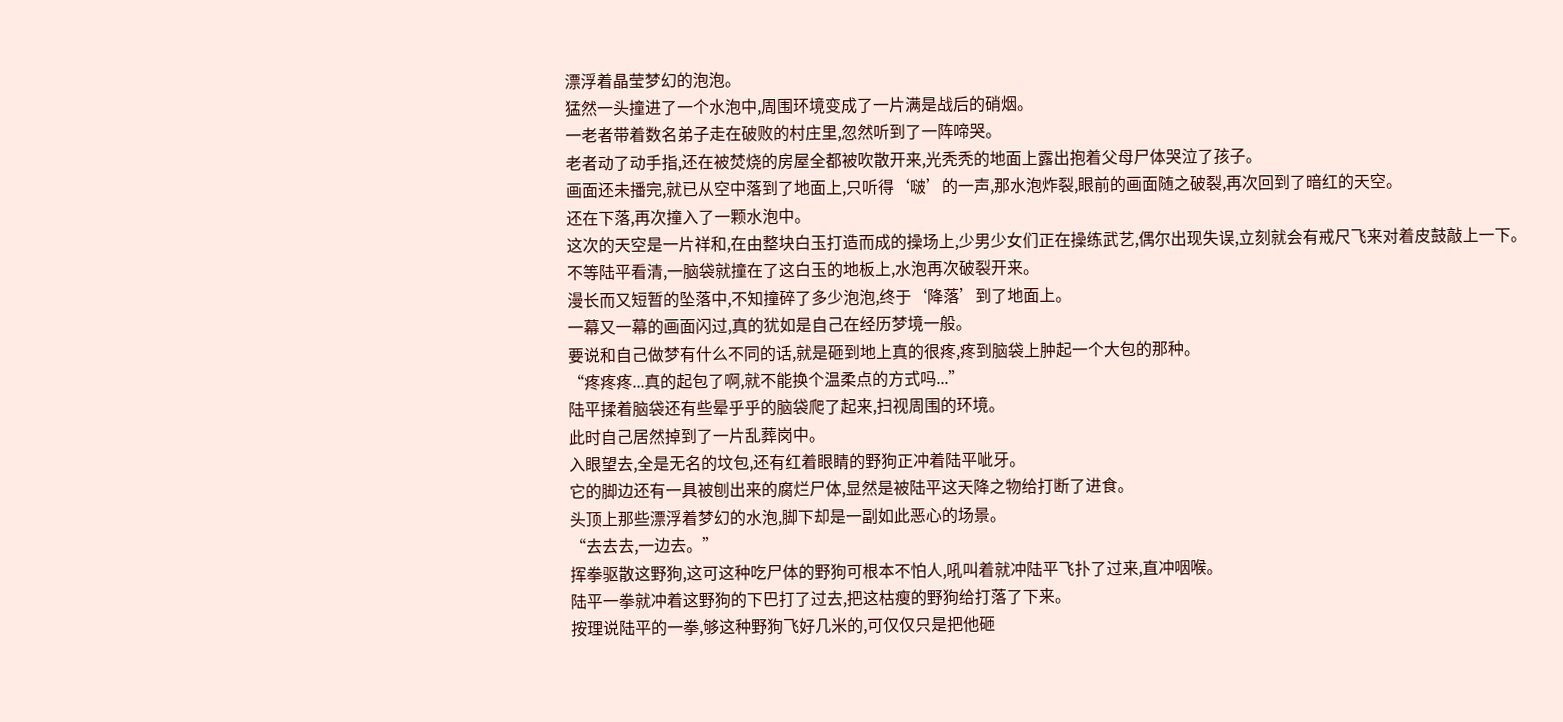漂浮着晶莹梦幻的泡泡。
猛然一头撞进了一个水泡中,周围环境变成了一片满是战后的硝烟。
一老者带着数名弟子走在破败的村庄里,忽然听到了一阵啼哭。
老者动了动手指,还在被焚烧的房屋全都被吹散开来,光秃秃的地面上露出抱着父母尸体哭泣了孩子。
画面还未播完,就已从空中落到了地面上,只听得‘啵’的一声,那水泡炸裂,眼前的画面随之破裂,再次回到了暗红的天空。
还在下落,再次撞入了一颗水泡中。
这次的天空是一片祥和,在由整块白玉打造而成的操场上,少男少女们正在操练武艺,偶尔出现失误,立刻就会有戒尺飞来对着皮鼓敲上一下。
不等陆平看清,一脑袋就撞在了这白玉的地板上,水泡再次破裂开来。
漫长而又短暂的坠落中,不知撞碎了多少泡泡,终于‘降落’到了地面上。
一幕又一幕的画面闪过,真的犹如是自己在经历梦境一般。
要说和自己做梦有什么不同的话,就是砸到地上真的很疼,疼到脑袋上肿起一个大包的那种。
“疼疼疼...真的起包了啊,就不能换个温柔点的方式吗...”
陆平揉着脑袋还有些晕乎乎的脑袋爬了起来,扫视周围的环境。
此时自己居然掉到了一片乱葬岗中。
入眼望去,全是无名的坟包,还有红着眼睛的野狗正冲着陆平呲牙。
它的脚边还有一具被刨出来的腐烂尸体,显然是被陆平这天降之物给打断了进食。
头顶上那些漂浮着梦幻的水泡,脚下却是一副如此恶心的场景。
“去去去,一边去。”
挥拳驱散这野狗,这可这种吃尸体的野狗可根本不怕人,吼叫着就冲陆平飞扑了过来,直冲咽喉。
陆平一拳就冲着这野狗的下巴打了过去,把这枯瘦的野狗给打落了下来。
按理说陆平的一拳,够这种野狗飞好几米的,可仅仅只是把他砸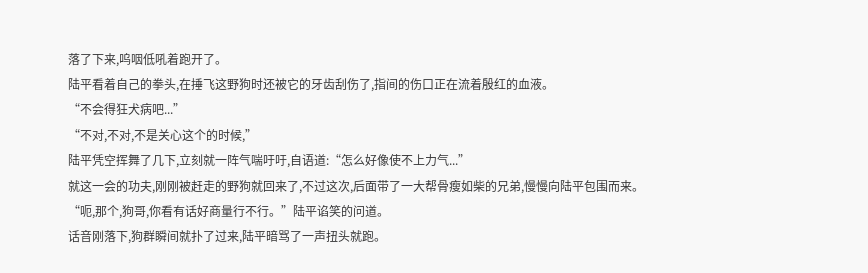落了下来,呜咽低吼着跑开了。
陆平看着自己的拳头,在捶飞这野狗时还被它的牙齿刮伤了,指间的伤口正在流着殷红的血液。
“不会得狂犬病吧...”
“不对,不对,不是关心这个的时候,”
陆平凭空挥舞了几下,立刻就一阵气喘吁吁,自语道:“怎么好像使不上力气...”
就这一会的功夫,刚刚被赶走的野狗就回来了,不过这次,后面带了一大帮骨瘦如柴的兄弟,慢慢向陆平包围而来。
“呃,那个,狗哥,你看有话好商量行不行。”陆平谄笑的问道。
话音刚落下,狗群瞬间就扑了过来,陆平暗骂了一声扭头就跑。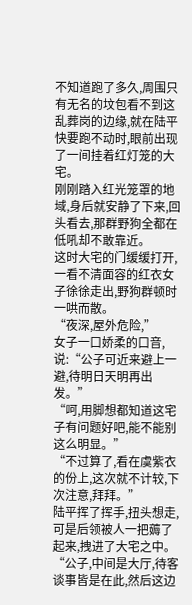不知道跑了多久,周围只有无名的坟包看不到这乱葬岗的边缘,就在陆平快要跑不动时,眼前出现了一间挂着红灯笼的大宅。
刚刚踏入红光笼罩的地域,身后就安静了下来,回头看去,那群野狗全都在低吼却不敢靠近。
这时大宅的门缓缓打开,一看不清面容的红衣女子徐徐走出,野狗群顿时一哄而散。
“夜深,屋外危险,”
女子一口娇柔的口音,说:“公子可近来避上一避,待明日天明再出发。”
“呵,用脚想都知道这宅子有问题好吧,能不能别这么明显。”
“不过算了,看在虞紫衣的份上,这次就不计较,下次注意,拜拜。”
陆平挥了挥手,扭头想走,可是后领被人一把薅了起来,拽进了大宅之中。
“公子,中间是大厅,待客谈事皆是在此,然后这边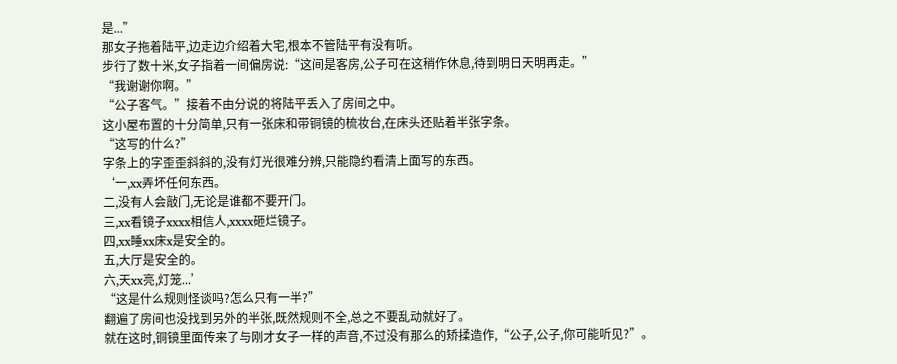是...”
那女子拖着陆平,边走边介绍着大宅,根本不管陆平有没有听。
步行了数十米,女子指着一间偏房说:“这间是客房,公子可在这稍作休息,待到明日天明再走。”
“我谢谢你啊。”
“公子客气。”接着不由分说的将陆平丢入了房间之中。
这小屋布置的十分简单,只有一张床和带铜镜的梳妆台,在床头还贴着半张字条。
“这写的什么?”
字条上的字歪歪斜斜的,没有灯光很难分辨,只能隐约看清上面写的东西。
‘一,xx弄坏任何东西。
二,没有人会敲门,无论是谁都不要开门。
三,xx看镜子xxxx相信人,xxxx砸烂镜子。
四,xx睡xx床x是安全的。
五,大厅是安全的。
六,天xx亮,灯笼...’
“这是什么规则怪谈吗?怎么只有一半?”
翻遍了房间也没找到另外的半张,既然规则不全,总之不要乱动就好了。
就在这时,铜镜里面传来了与刚才女子一样的声音,不过没有那么的矫揉造作,“公子,公子,你可能听见?”。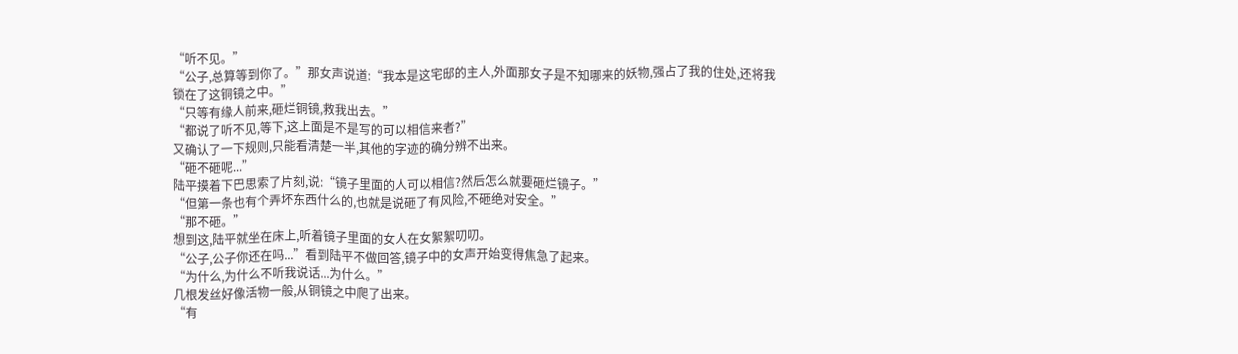“听不见。”
“公子,总算等到你了。”那女声说道:“我本是这宅邸的主人,外面那女子是不知哪来的妖物,强占了我的住处,还将我锁在了这铜镜之中。”
“只等有缘人前来,砸烂铜镜,救我出去。”
“都说了听不见,等下,这上面是不是写的可以相信来者?”
又确认了一下规则,只能看清楚一半,其他的字迹的确分辨不出来。
“砸不砸呢...”
陆平摸着下巴思索了片刻,说:“镜子里面的人可以相信?然后怎么就要砸烂镜子。”
“但第一条也有个弄坏东西什么的,也就是说砸了有风险,不砸绝对安全。”
“那不砸。”
想到这,陆平就坐在床上,听着镜子里面的女人在女絮絮叨叨。
“公子,公子你还在吗...”看到陆平不做回答,镜子中的女声开始变得焦急了起来。
“为什么,为什么不听我说话...为什么。”
几根发丝好像活物一般,从铜镜之中爬了出来。
“有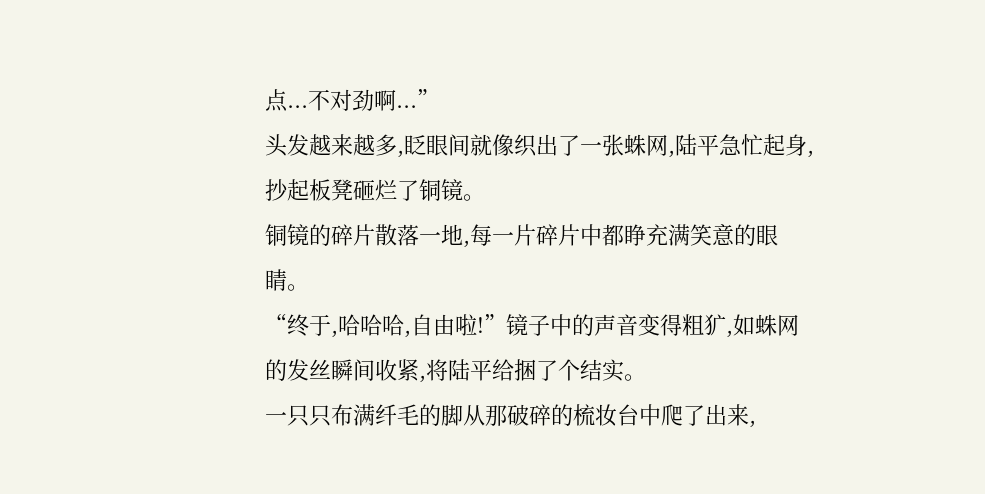点...不对劲啊...”
头发越来越多,眨眼间就像织出了一张蛛网,陆平急忙起身,抄起板凳砸烂了铜镜。
铜镜的碎片散落一地,每一片碎片中都睁充满笑意的眼睛。
“终于,哈哈哈,自由啦!”镜子中的声音变得粗犷,如蛛网的发丝瞬间收紧,将陆平给捆了个结实。
一只只布满纤毛的脚从那破碎的梳妆台中爬了出来,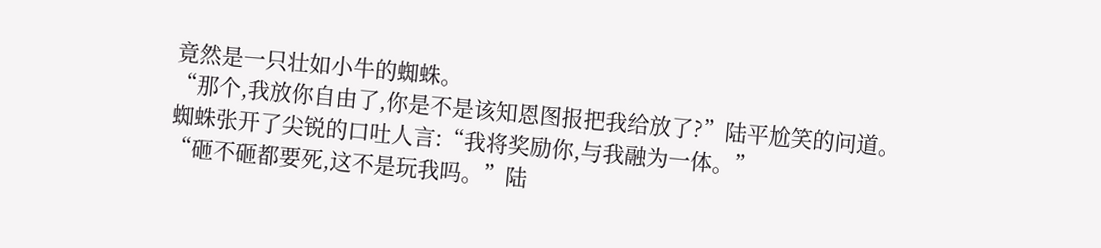竟然是一只壮如小牛的蜘蛛。
“那个,我放你自由了,你是不是该知恩图报把我给放了?”陆平尬笑的问道。
蜘蛛张开了尖锐的口吐人言:“我将奖励你,与我融为一体。”
“砸不砸都要死,这不是玩我吗。”陆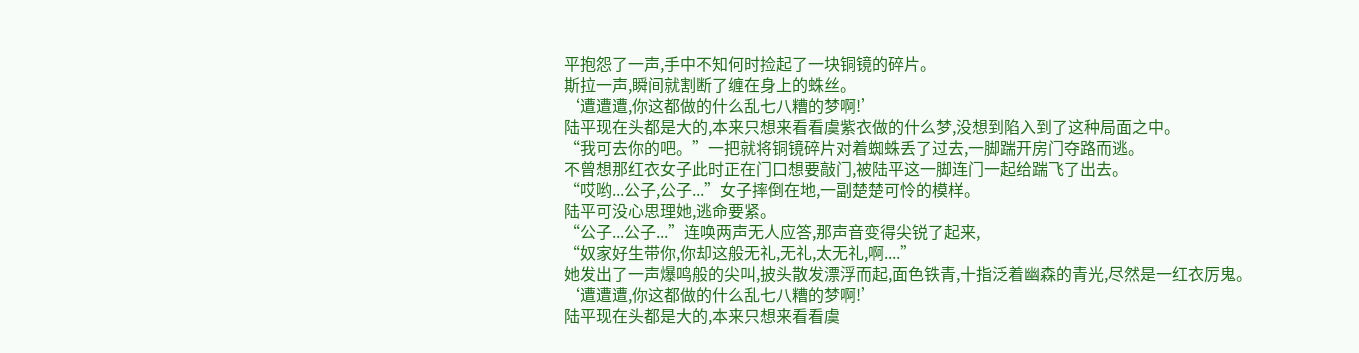平抱怨了一声,手中不知何时捡起了一块铜镜的碎片。
斯拉一声,瞬间就割断了缠在身上的蛛丝。
‘遭遭遭,你这都做的什么乱七八糟的梦啊!’
陆平现在头都是大的,本来只想来看看虞紫衣做的什么梦,没想到陷入到了这种局面之中。
“我可去你的吧。”一把就将铜镜碎片对着蜘蛛丢了过去,一脚踹开房门夺路而逃。
不曾想那红衣女子此时正在门口想要敲门,被陆平这一脚连门一起给踹飞了出去。
“哎哟...公子,公子...”女子摔倒在地,一副楚楚可怜的模样。
陆平可没心思理她,逃命要紧。
“公子...公子...”连唤两声无人应答,那声音变得尖锐了起来,
“奴家好生带你,你却这般无礼,无礼,太无礼,啊....”
她发出了一声爆鸣般的尖叫,披头散发漂浮而起,面色铁青,十指泛着幽森的青光,尽然是一红衣厉鬼。
‘遭遭遭,你这都做的什么乱七八糟的梦啊!’
陆平现在头都是大的,本来只想来看看虞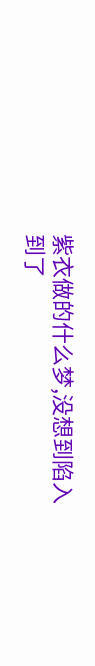紫衣做的什么梦,没想到陷入到了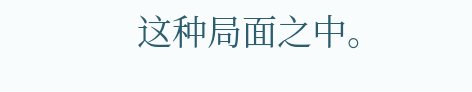这种局面之中。